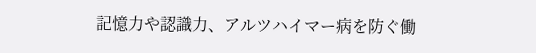記憶力や認識力、アルツハイマー病を防ぐ働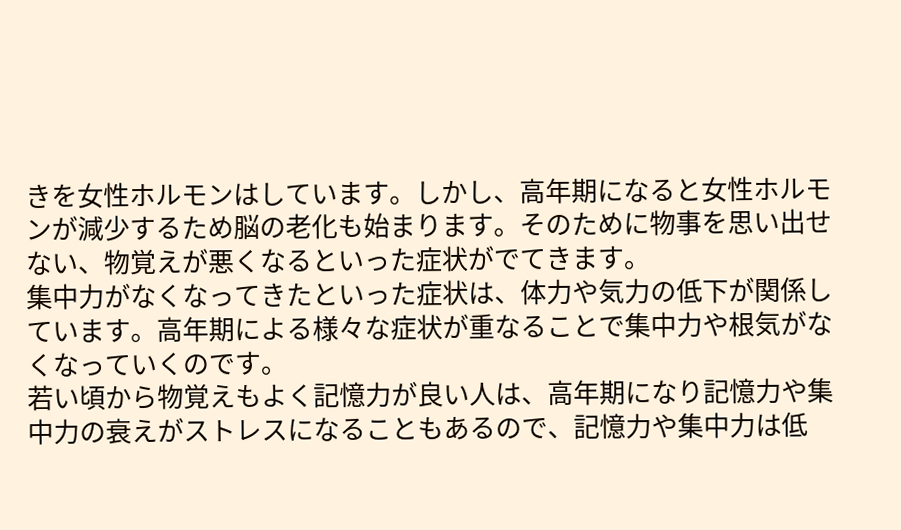きを女性ホルモンはしています。しかし、高年期になると女性ホルモンが減少するため脳の老化も始まります。そのために物事を思い出せない、物覚えが悪くなるといった症状がでてきます。
集中力がなくなってきたといった症状は、体力や気力の低下が関係しています。高年期による様々な症状が重なることで集中力や根気がなくなっていくのです。
若い頃から物覚えもよく記憶力が良い人は、高年期になり記憶力や集中力の衰えがストレスになることもあるので、記憶力や集中力は低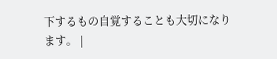下するもの自覚することも大切になります。 |